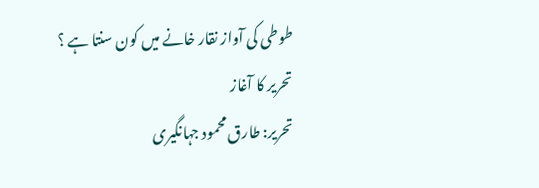طوطی کی آواز نقار خانے میں کون سنتا ہے ؟
تحریر کا آغاز
تحریر: طارق محمود جہانگیری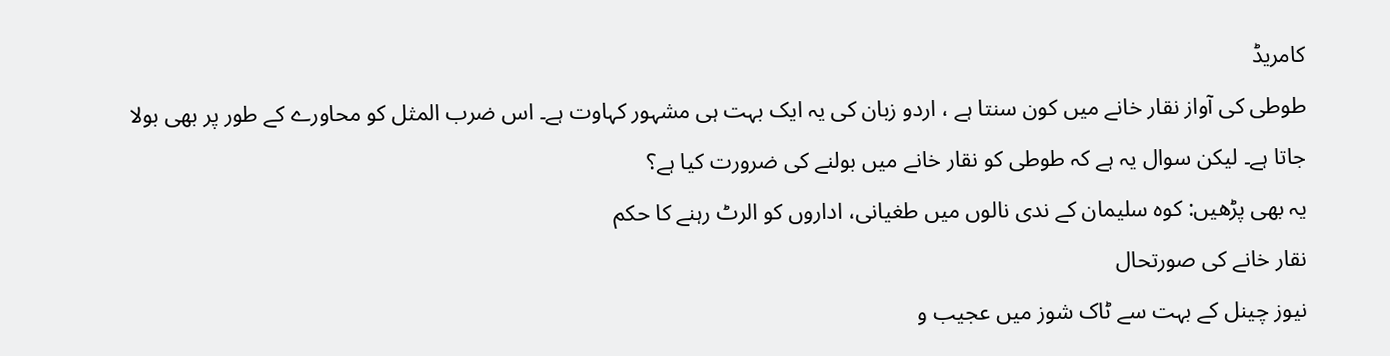کامریڈ
طوطی کی آواز نقار خانے میں کون سنتا ہے ، اردو زبان کی یہ ایک بہت ہی مشہور کہاوت ہے۔ اس ضرب المثل کو محاورے کے طور پر بھی بولا جاتا ہے۔ لیکن سوال یہ ہے کہ طوطی کو نقار خانے میں بولنے کی ضرورت کیا ہے؟
یہ بھی پڑھیں: کوہ سلیمان کے ندی نالوں میں طغیانی، اداروں کو الرٹ رہنے کا حکم
نقار خانے کی صورتحال
نیوز چینل کے بہت سے ٹاک شوز میں عجیب و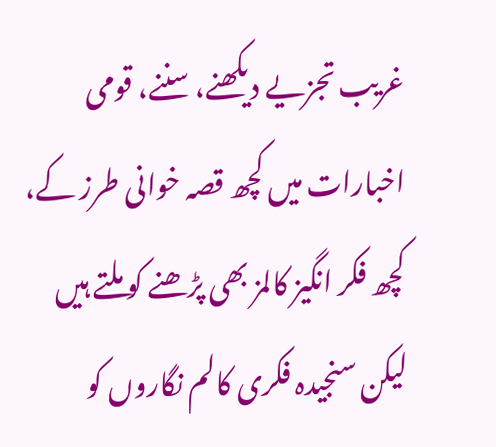غریب تجزیے دیکھنے، سننے، قومی اخبارات میں کچھ قصہ خوانی طرز کے، کچھ فکر انگیز کالمز بھی پڑھنے کو ملتے ہیں لیکن سنجیدہ فکری کالم نگاروں کو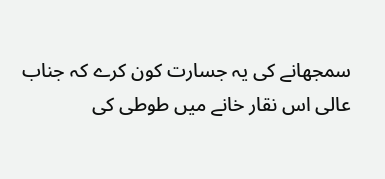سمجھانے کی یہ جسارت کون کرے کہ جناب عالی اس نقار خانے میں طوطی کی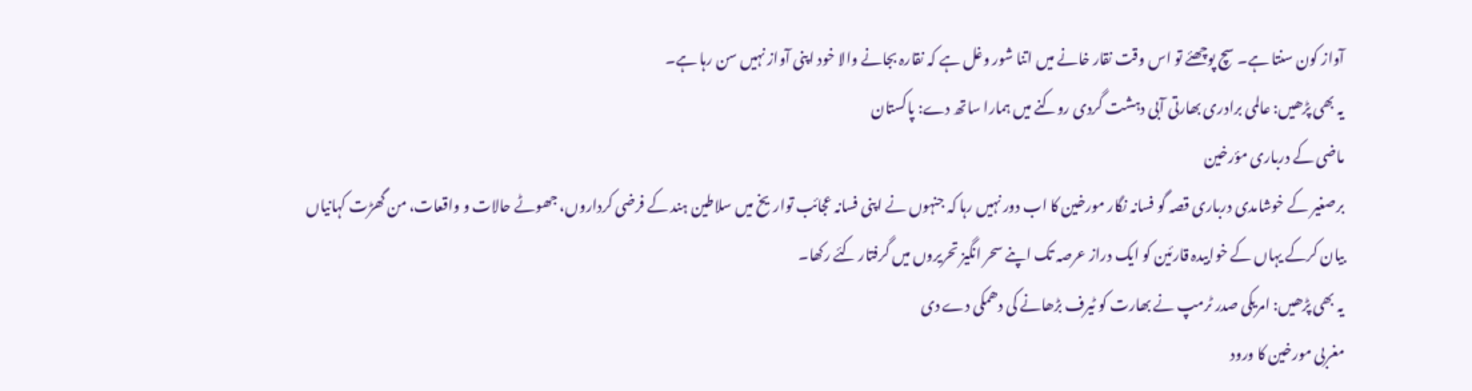آواز کون سنتا ہے۔ سچ پوچھئے تو اس وقت نقار خانے میں اتنا شور وغل ہے کہ نقارہ بجانے والا خود اپنی آواز نہیں سن رہا ہے۔
یہ بھی پڑھیں: عالمی برادری بھارتی آبی دہشت گردی روکنے میں ہمارا ساتھ دے: پاکستان
ماضی کے درباری مؤرخین
برصغیر کے خوشامدی درباری قصہ گو فسانہ نگار مورخین کا اب دور نہیں رہا کہ جنہوں نے اپنی فسانہ عجائب تواریخ میں سلاطین ہند کے فرضی کرداروں، جھوٹے حالات و واقعات، من گھڑت کہانیاں بیان کرکے یہاں کے خوابیدہ قارئین کو ایک دراز عرصہ تک اپنے سحر انگیز تحریروں میں گرفتار کئے رکھا۔
یہ بھی پڑھیں: امریکی صدر ٹرمپ نے بھارت کو ٹیرف بڑھانے کی دھمکی دے دی
مغربی مورخین کا ورود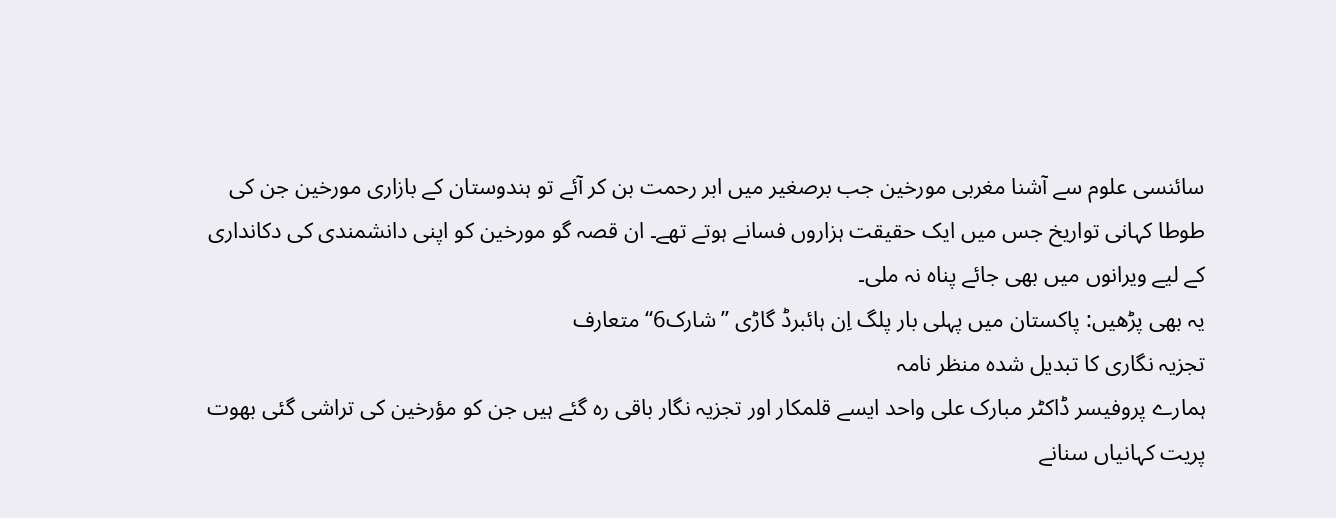سائنسی علوم سے آشنا مغربی مورخین جب برصغیر میں ابر رحمت بن کر آئے تو ہندوستان کے بازاری مورخین جن کی طوطا کہانی تواریخ جس میں ایک حقیقت ہزاروں فسانے ہوتے تھے۔ ان قصہ گو مورخین کو اپنی دانشمندی کی دکانداری کے لیے ویرانوں میں بھی جائے پناہ نہ ملی۔
یہ بھی پڑھیں: پاکستان میں پہلی بار پلگ اِن ہائبرڈ گاڑی ’’شارک6‘‘ متعارف
تجزیہ نگاری کا تبدیل شدہ منظر نامہ
ہمارے پروفیسر ڈاکٹر مبارک علی واحد ایسے قلمکار اور تجزیہ نگار باقی رہ گئے ہیں جن کو مؤرخین کی تراشی گئی بھوت پریت کہانیاں سنانے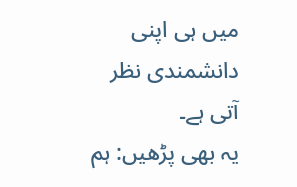میں ہی اپنی دانشمندی نظر آتی ہے۔
یہ بھی پڑھیں: ہم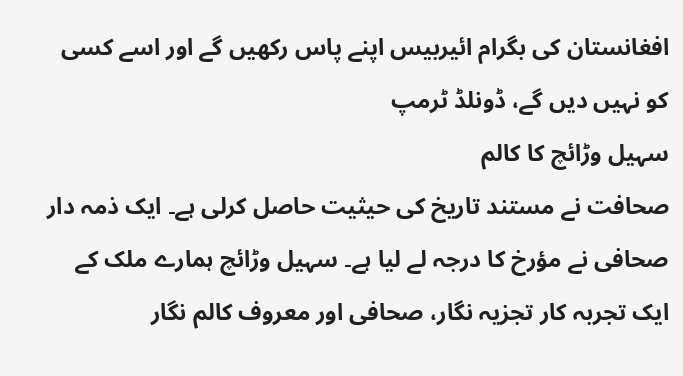افغانستان کی بگرام ائیربیس اپنے پاس رکھیں گے اور اسے کسی کو نہیں دیں گے، ڈونلڈ ٹرمپ
سہیل وڑائچ کا کالم
صحافت نے مستند تاریخ کی حیثیت حاصل کرلی ہے۔ ایک ذمہ دار صحافی نے مؤرخ کا درجہ لے لیا ہے۔ سہیل وڑائچ ہمارے ملک کے ایک تجربہ کار تجزیہ نگار، صحافی اور معروف کالم نگار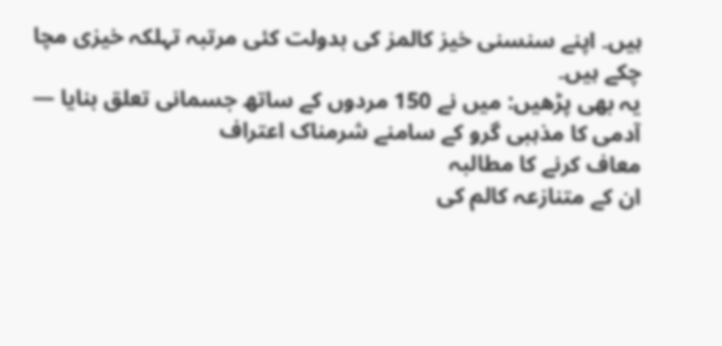ہیں۔ اپنے سنسنی خیز کالمز کی بدولت کئی مرتبہ تہلکہ خیزی مچا چکے ہیں۔
یہ بھی پڑھیں: میں نے 150 مردوں کے ساتھ جسمانی تعلق بنایا — آدمی کا مذہبی گرو کے سامنے شرمناک اعتراف
معاف کرنے کا مطالبہ
ان کے متنازعہ کالم کی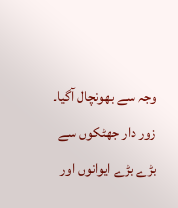وجہ سے بھونچال آگیا۔ زور دار جھٹکوں سے بڑے بڑے ایوانوں اور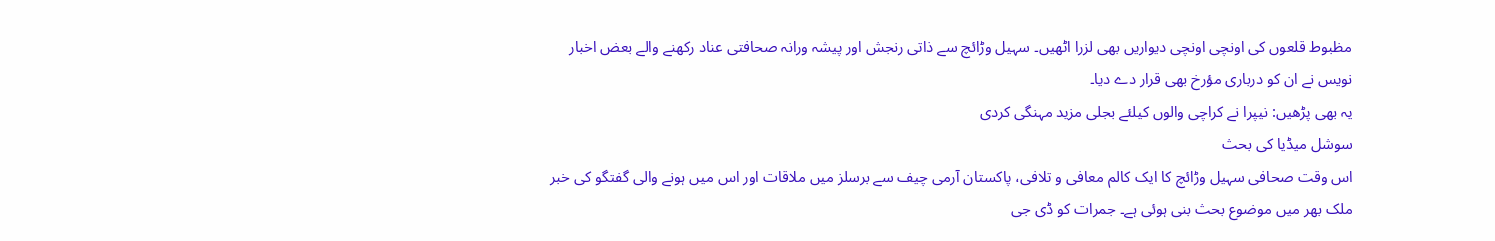مظبوط قلعوں کی اونچی اونچی دیواریں بھی لزرا اٹھیں۔ سہیل وڑائچ سے ذاتی رنجش اور پیشہ ورانہ صحافتی عناد رکھنے والے بعض اخبار نویس نے ان کو درباری مؤرخ بھی قرار دے دیا۔
یہ بھی پڑھیں: نیپرا نے کراچی والوں کیلئے بجلی مزید مہنگی کردی
سوشل میڈیا کی بحث
اس وقت صحافی سہیل وڑائچ کا ایک کالم معافی و تلافی، پاکستان آرمی چیف سے برسلز میں ملاقات اور اس میں ہونے والی گفتگو کی خبر ملک بھر میں موضوع بحث بنی ہوئی ہے۔ جمرات کو ڈی جی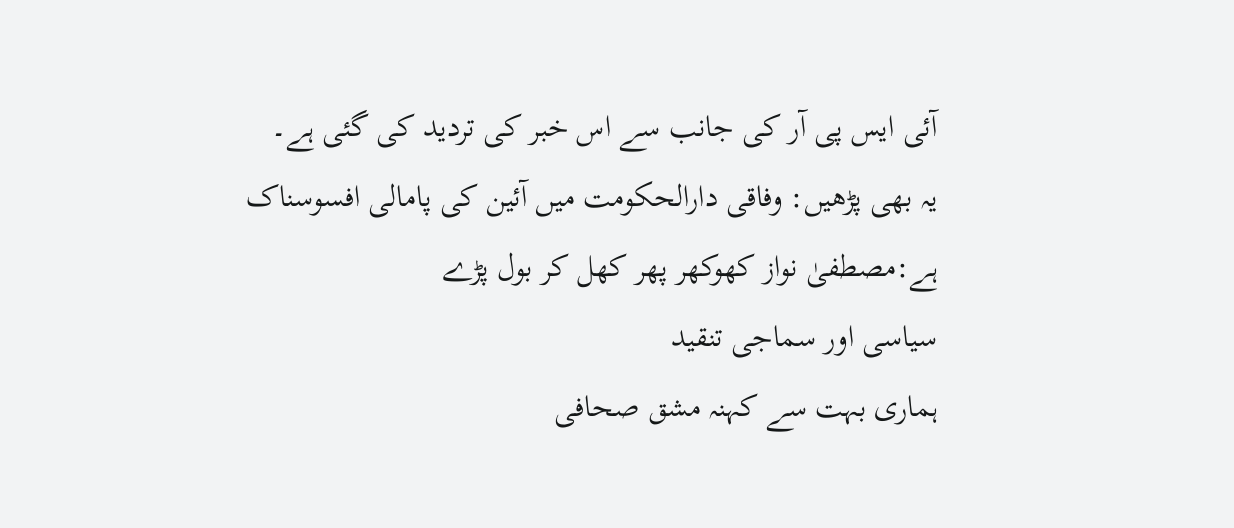آئی ایس پی آر کی جانب سے اس خبر کی تردید کی گئی ہے۔
یہ بھی پڑھیں: وفاقی دارالحکومت میں آئین کی پامالی افسوسناک ہے:مصطفیٰ نواز کھوکھر پھر کھل کر بول پڑے
سیاسی اور سماجی تنقید
ہماری بہت سے کہنہ مشق صحافی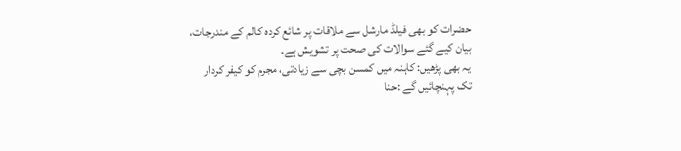حضرات کو بھی فیلڈ مارشل سے ملاقات پر شائع کردہ کالم کے مندرجات، بیان کیے گئے سوالات کی صحت پر تشویش ہے۔
یہ بھی پڑھیں: کاہنہ میں کمسن بچی سے زیادتی، مجرم کو کیفر کردار تک پہنچائیں گے :حنا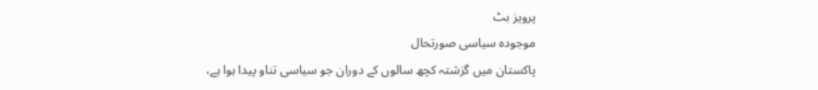پرویز بٹ
موجودہ سیاسی صورتحال
پاکستان میں گزشتہ کچھ سالوں کے دوران جو سیاسی تناو پیدا ہوا ہے،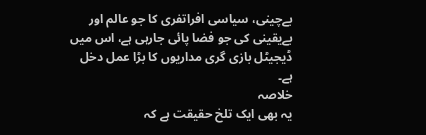بےچینی، سیاسی افراتفری کا جو عالم اور بےیقینی کی جو فضا پائی جارہی ہے، اس میں ڈیجیٹل بازی گری مداریوں کا بڑا عمل دخل ہے۔
خلاصہ
یہ بھی ایک تلخ حقیقت ہے کہ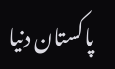پاکستان دنیا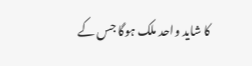کا شاید واحد ملک ہوگا جس کے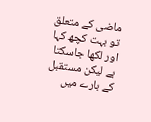ماضی کے متعلق تو بہت کچھ کہا اور لکھا جاسکتا ہے لیکن مستقبل کے بارے میں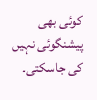کوئی بھی پیشنگوئی نہیں کی جاسکتی۔